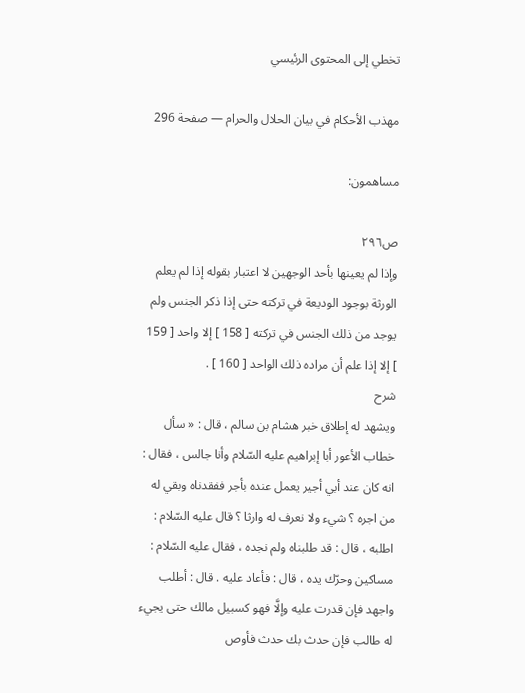تخطي إلى المحتوى الرئيسي

مهذب الأحكام في بيان الحلال والحرام — صفحة 296

مساهمون:

ص٢٩٦
وإذا لم يعينها بأحد الوجهين لا اعتبار بقوله إذا لم يعلم الورثة بوجود الوديعة في تركته حتى إذا ذكر الجنس ولم يوجد من ذلك الجنس في تركته [ 158 ] إلا واحد [ 159 ] إلا إذا علم أن مراده ذلك الواحد [ 160 ] .
شرح
ويشهد له إطلاق خبر هشام بن سالم ، قال : « سأل خطاب الأعور أبا إبراهيم عليه السّلام وأنا جالس ، فقال : انه كان عند أبي أجير يعمل عنده بأجر ففقدناه وبقي له من اجره ؟ شيء ولا نعرف له وارثا ؟ قال عليه السّلام : اطلبه ، قال : قد طلبناه ولم نجده ، فقال عليه السّلام : مساكين وحرّك يده ، قال : فأعاد عليه . قال : أطلب واجهد فإن قدرت عليه وإلَّا فهو كسبيل مالك حتى يجيء له طالب فإن حدث بك حدث فأوص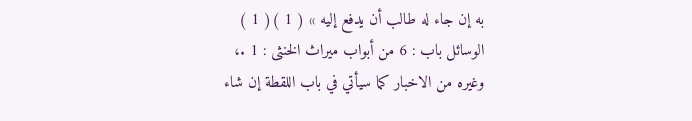به إن جاء له طالب أن يدفع إليه » ( 1 )( 1 ) الوسائل باب : 6 من أبواب ميراث الخنثى : 1 .، وغيره من الاخبار كما سيأتي في باب اللقطة إن شاء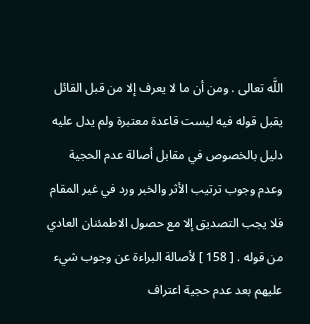اللَّه تعالى . ومن أن ما لا يعرف إلا من قبل القائل يقبل قوله فيه ليست قاعدة معتبرة ولم يدل عليه دليل بالخصوص في مقابل أصالة عدم الحجية وعدم وجوب ترتيب الأثر والخبر ورد في غير المقام فلا يجب التصديق إلا مع حصول الاطمئنان العادي من قوله . [ 158 ] لأصالة البراءة عن وجوب شيء عليهم بعد عدم حجية اعتراف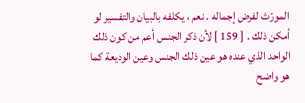المورّث لفرض إجماله . نعم ، يكلفه بالبيان والتفسير لو أمكن ذلك . [ 159 ] لأن ذكر الجنس أعم من كون ذلك الواحد الذي عنده هو عين ذلك الجنس وعين الوديعة كما هو واضح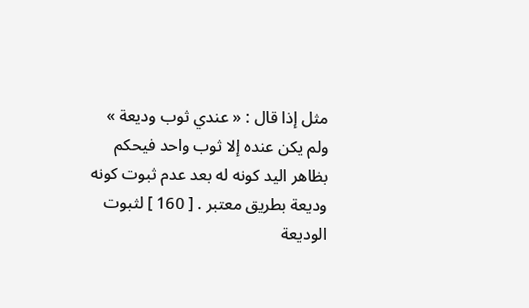مثل إذا قال : « عندي ثوب وديعة » ولم يكن عنده إلا ثوب واحد فيحكم بظاهر اليد كونه له بعد عدم ثبوت كونه وديعة بطريق معتبر . [ 160 ] لثبوت الوديعة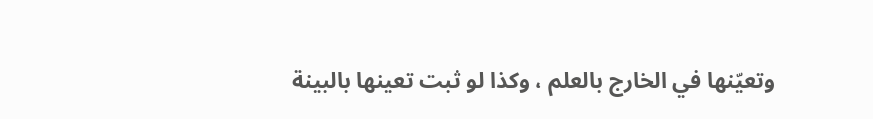وتعيّنها في الخارج بالعلم ، وكذا لو ثبت تعينها بالبينة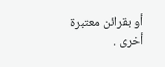أو بقرائن معتبرة أخرى .